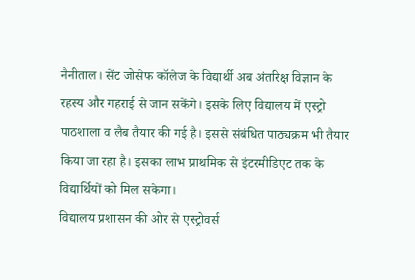नैनीताल। सेंट जोसेफ कॉलेज के विद्यार्थी अब अंतरिक्ष विज्ञान के रहस्य और गहराई से जान सकेंगे। इसके लिए विद्यालय में एस्ट्रो पाठशाला व लैब तैयार की गई है। इससे संबंधित पाठ्यक्रम भी तैयार किया जा रहा है। इसका लाभ प्राथमिक से इंटरमीडिएट तक के विद्यार्थियों को मिल सकेगा।
विद्यालय प्रशासन की ओर से एस्ट्रोवर्स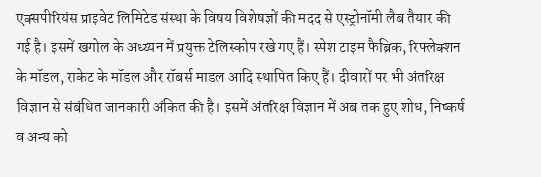एक्सपीरियंस प्राइवेट लिमिटेड संस्था के विषय विशेषज्ञों की मदद से एस्ट्रोनॉमी लैब तैयार की गई है। इसमें खगोल के अध्य्यन में प्रयुक्त टेलिस्कोप रखे गए हैं। स्पेश टाइम फैब्रिक, रिफ्लेक्शन के मॉडल, राकेट के मॉडल और रॉबर्स माडल आदि स्थापित किए हैं। दीवारों पर भी अंतरिक्ष विज्ञान से संबंधित जानकारी अंकित की है। इसमें अंतरिक्ष विज्ञान में अब तक हुए शोध, निष्कर्ष व अन्य को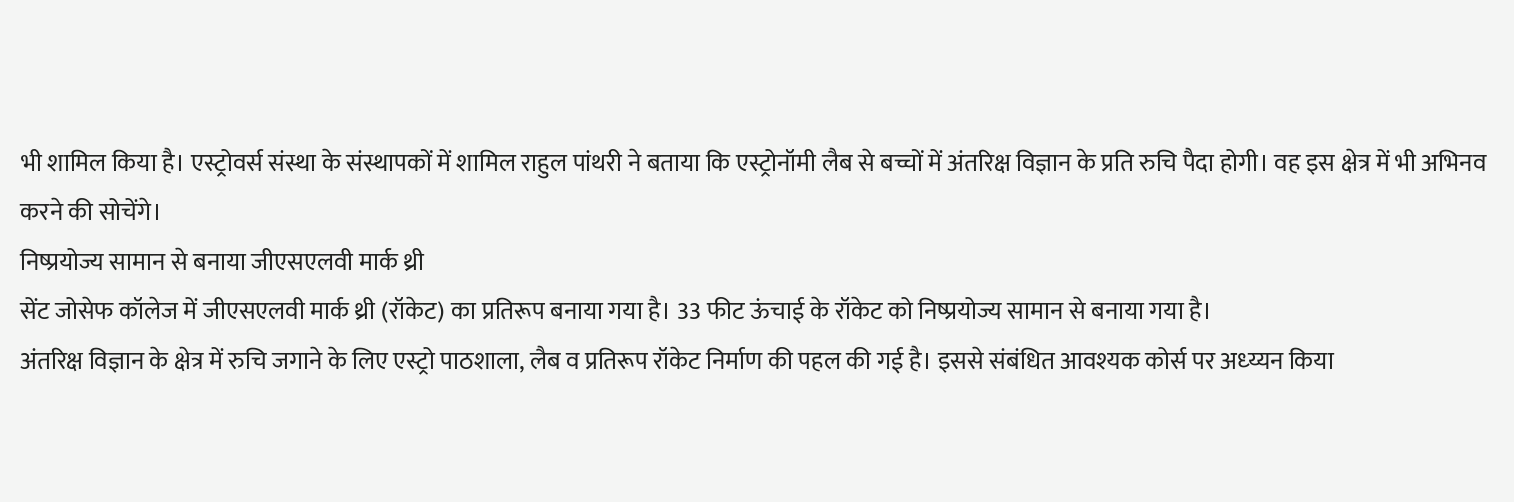भी शामिल किया है। एस्ट्रोवर्स संस्था के संस्थापकों में शामिल राहुल पांथरी ने बताया कि एस्ट्रोनॉमी लैब से बच्चों में अंतरिक्ष विज्ञान के प्रति रुचि पैदा होगी। वह इस क्षेत्र में भी अभिनव करने की सोचेंगे।
निष्प्रयोज्य सामान से बनाया जीएसएलवी मार्क थ्री
सेंट जोसेफ कॉलेज में जीएसएलवी मार्क थ्री (रॉकेट) का प्रतिरूप बनाया गया है। 33 फीट ऊंचाई के रॉकेट को निष्प्रयोज्य सामान से बनाया गया है।
अंतरिक्ष विज्ञान के क्षेत्र में रुचि जगाने के लिए एस्ट्रो पाठशाला, लैब व प्रतिरूप रॉकेट निर्माण की पहल की गई है। इससे संबंधित आवश्यक कोर्स पर अध्य्यन किया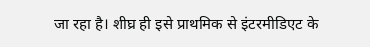जा रहा है। शीघ्र ही इसे प्राथमिक से इंटरमीडिएट के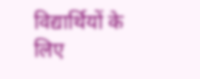विद्यार्थियों के लिए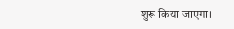शुरू किया जाएगा।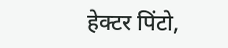हेक्टर पिंटो,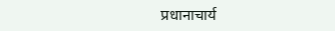प्रधानाचार्य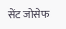सेंट जोसेफ